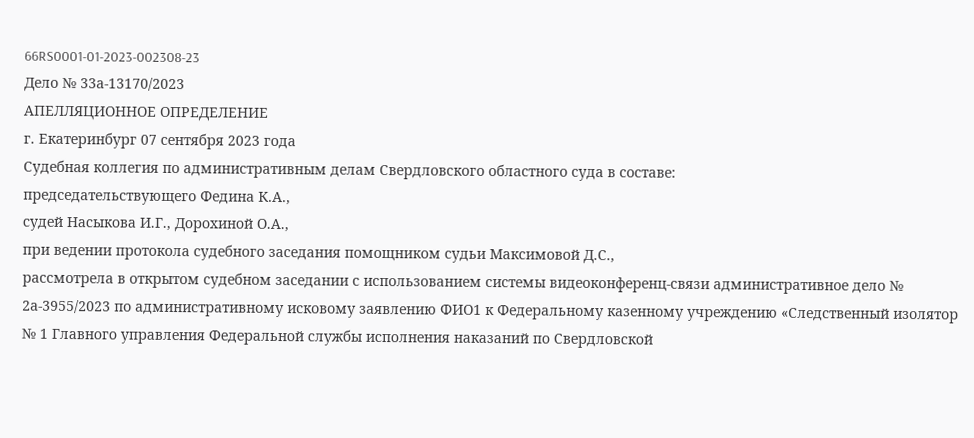66RS0001-01-2023-002308-23
Дело № 33а-13170/2023
АПЕЛЛЯЦИОННОЕ ОПРЕДЕЛЕНИЕ
г. Екатеринбург 07 сентября 2023 года
Судебная коллегия по административным делам Свердловского областного суда в составе:
председательствующего Федина К.А.,
судей Насыкова И.Г., Дорохиной О.А.,
при ведении протокола судебного заседания помощником судьи Максимовой Д.С.,
рассмотрела в открытом судебном заседании с использованием системы видеоконференц-связи административное дело № 2а-3955/2023 по административному исковому заявлению ФИО1 к Федеральному казенному учреждению «Следственный изолятор № 1 Главного управления Федеральной службы исполнения наказаний по Свердловской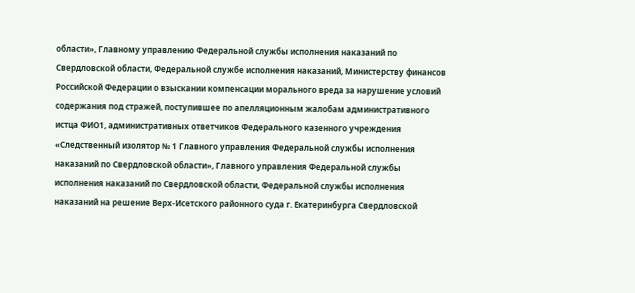области», Главному управлению Федеральной службы исполнения наказаний по Свердловской области, Федеральной службе исполнения наказаний, Министерству финансов Российской Федерации о взыскании компенсации морального вреда за нарушение условий содержания под стражей, поступившее по апелляционным жалобам административного истца ФИО1, административных ответчиков Федерального казенного учреждения «Следственный изолятор № 1 Главного управления Федеральной службы исполнения наказаний по Свердловской области», Главного управления Федеральной службы исполнения наказаний по Свердловской области, Федеральной службы исполнения наказаний на решение Верх-Исетского районного суда г. Екатеринбурга Свердловской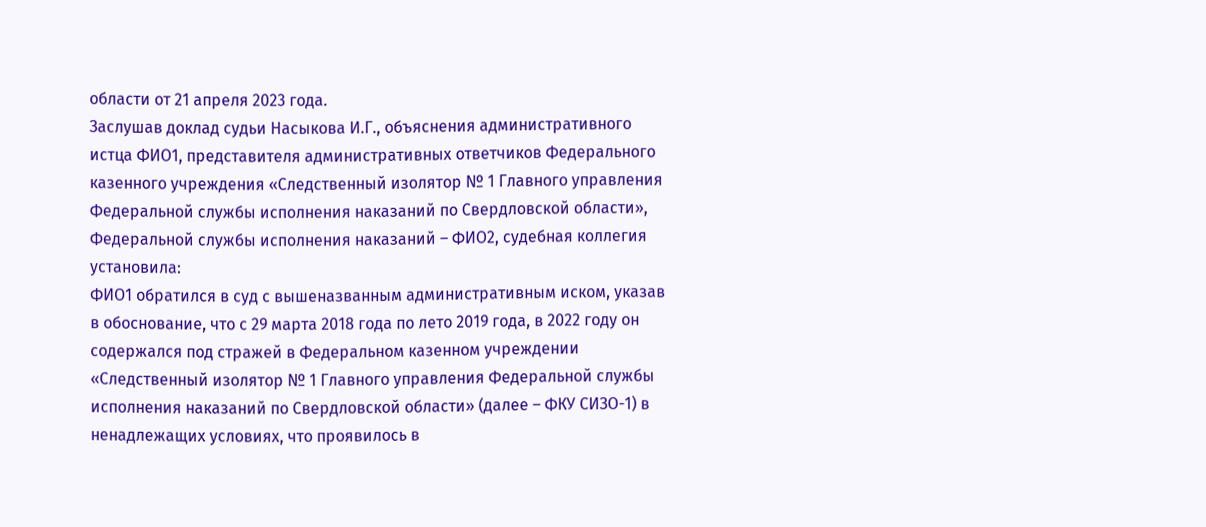области от 21 апреля 2023 года.
Заслушав доклад судьи Насыкова И.Г., объяснения административного истца ФИО1, представителя административных ответчиков Федерального казенного учреждения «Следственный изолятор № 1 Главного управления Федеральной службы исполнения наказаний по Свердловской области», Федеральной службы исполнения наказаний – ФИО2, судебная коллегия
установила:
ФИО1 обратился в суд с вышеназванным административным иском, указав в обоснование, что с 29 марта 2018 года по лето 2019 года, в 2022 году он содержался под стражей в Федеральном казенном учреждении «Следственный изолятор № 1 Главного управления Федеральной службы исполнения наказаний по Свердловской области» (далее – ФКУ СИЗО-1) в ненадлежащих условиях, что проявилось в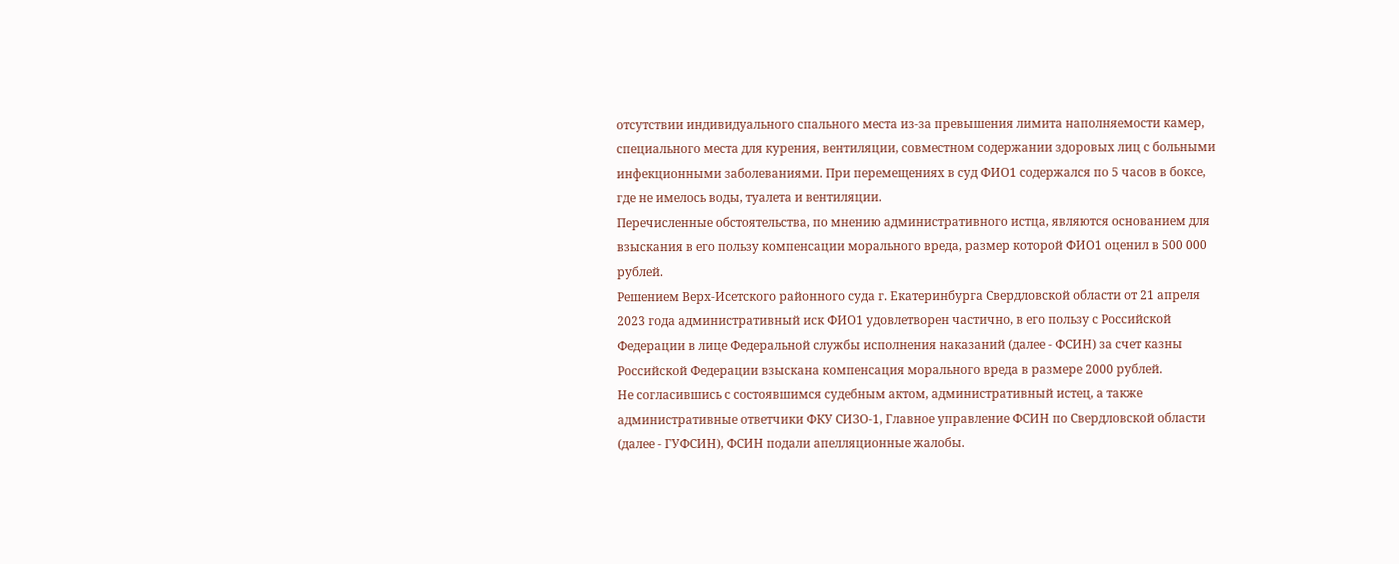отсутствии индивидуального спального места из-за превышения лимита наполняемости камер, специального места для курения, вентиляции, совместном содержании здоровых лиц с больными инфекционными заболеваниями. При перемещениях в суд ФИО1 содержался по 5 часов в боксе, где не имелось воды, туалета и вентиляции.
Перечисленные обстоятельства, по мнению административного истца, являются основанием для взыскания в его пользу компенсации морального вреда, размер которой ФИО1 оценил в 500 000 рублей.
Решением Верх-Исетского районного суда г. Екатеринбурга Свердловской области от 21 апреля 2023 года административный иск ФИО1 удовлетворен частично, в его пользу с Российской Федерации в лице Федеральной службы исполнения наказаний (далее - ФСИН) за счет казны Российской Федерации взыскана компенсация морального вреда в размере 2000 рублей.
Не согласившись с состоявшимся судебным актом, административный истец, а также административные ответчики ФКУ СИЗО-1, Главное управление ФСИН по Свердловской области (далее - ГУФСИН), ФСИН подали апелляционные жалобы.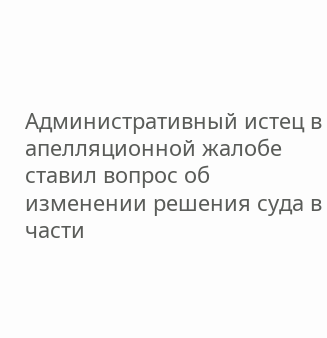Административный истец в апелляционной жалобе ставил вопрос об изменении решения суда в части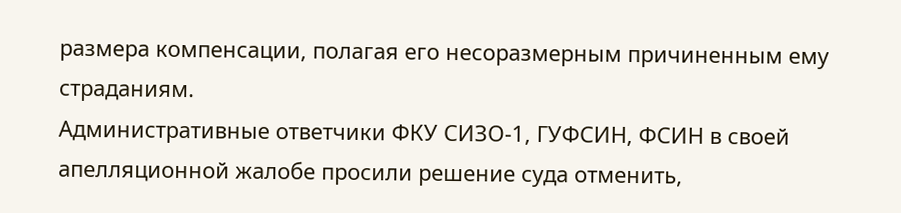размера компенсации, полагая его несоразмерным причиненным ему страданиям.
Административные ответчики ФКУ СИЗО-1, ГУФСИН, ФСИН в своей апелляционной жалобе просили решение суда отменить,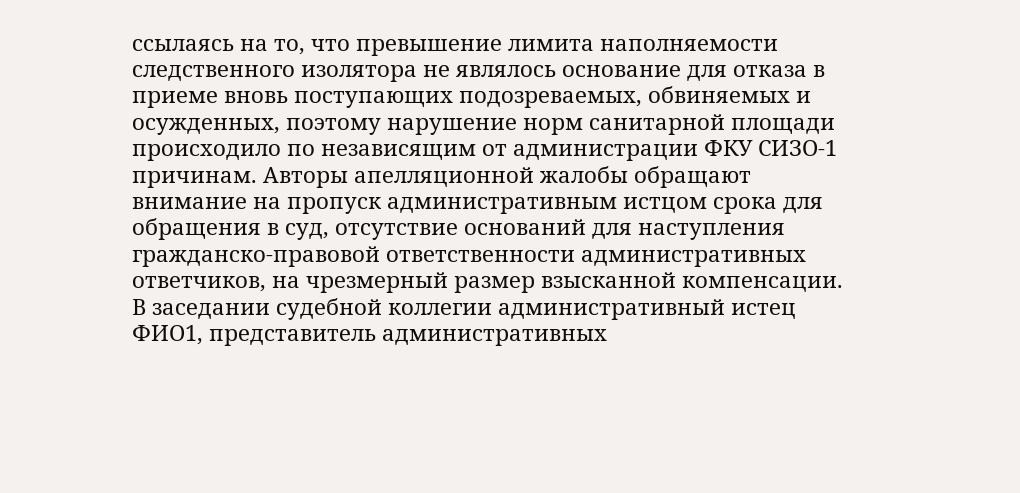ссылаясь на то, что превышение лимита наполняемости следственного изолятора не являлось основание для отказа в приеме вновь поступающих подозреваемых, обвиняемых и осужденных, поэтому нарушение норм санитарной площади происходило по независящим от администрации ФКУ СИЗО-1 причинам. Авторы апелляционной жалобы обращают внимание на пропуск административным истцом срока для обращения в суд, отсутствие оснований для наступления гражданско-правовой ответственности административных ответчиков, на чрезмерный размер взысканной компенсации.
В заседании судебной коллегии административный истец ФИО1, представитель административных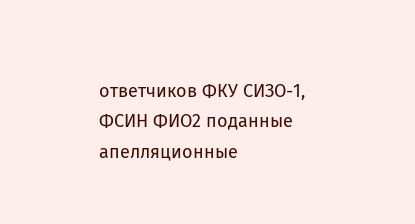ответчиков ФКУ СИЗО-1, ФСИН ФИО2 поданные апелляционные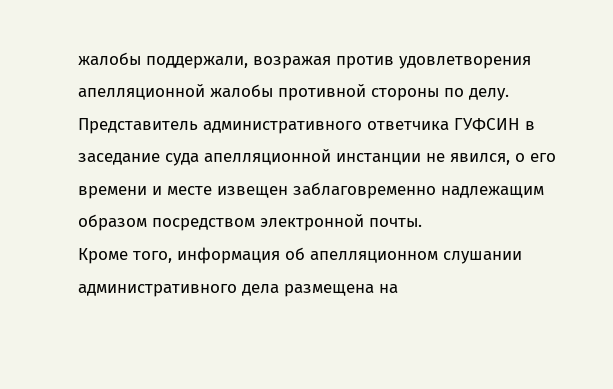жалобы поддержали, возражая против удовлетворения апелляционной жалобы противной стороны по делу.
Представитель административного ответчика ГУФСИН в заседание суда апелляционной инстанции не явился, о его времени и месте извещен заблаговременно надлежащим образом посредством электронной почты.
Кроме того, информация об апелляционном слушании административного дела размещена на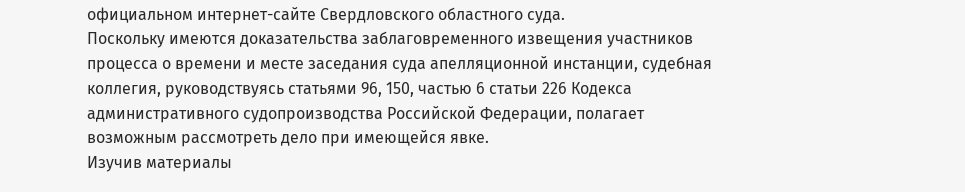официальном интернет-сайте Свердловского областного суда.
Поскольку имеются доказательства заблаговременного извещения участников процесса о времени и месте заседания суда апелляционной инстанции, судебная коллегия, руководствуясь статьями 96, 150, частью 6 статьи 226 Кодекса административного судопроизводства Российской Федерации, полагает возможным рассмотреть дело при имеющейся явке.
Изучив материалы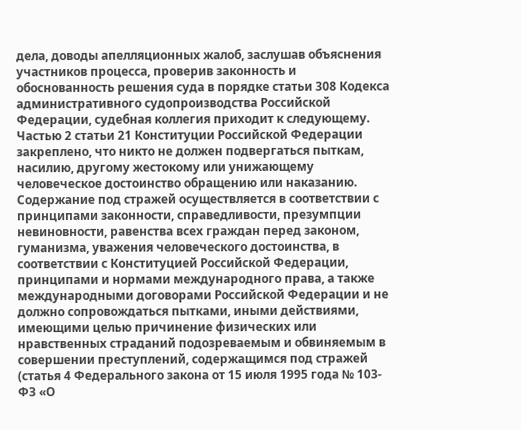дела, доводы апелляционных жалоб, заслушав объяснения участников процесса, проверив законность и обоснованность решения суда в порядке статьи 308 Кодекса административного судопроизводства Российской Федерации, судебная коллегия приходит к следующему.
Частью 2 статьи 21 Конституции Российской Федерации закреплено, что никто не должен подвергаться пыткам, насилию, другому жестокому или унижающему человеческое достоинство обращению или наказанию.
Содержание под стражей осуществляется в соответствии с принципами законности, справедливости, презумпции невиновности, равенства всех граждан перед законом, гуманизма, уважения человеческого достоинства, в соответствии с Конституцией Российской Федерации, принципами и нормами международного права, а также международными договорами Российской Федерации и не должно сопровождаться пытками, иными действиями, имеющими целью причинение физических или нравственных страданий подозреваемым и обвиняемым в совершении преступлений, содержащимся под стражей (статья 4 Федерального закона от 15 июля 1995 года № 103-ФЗ «О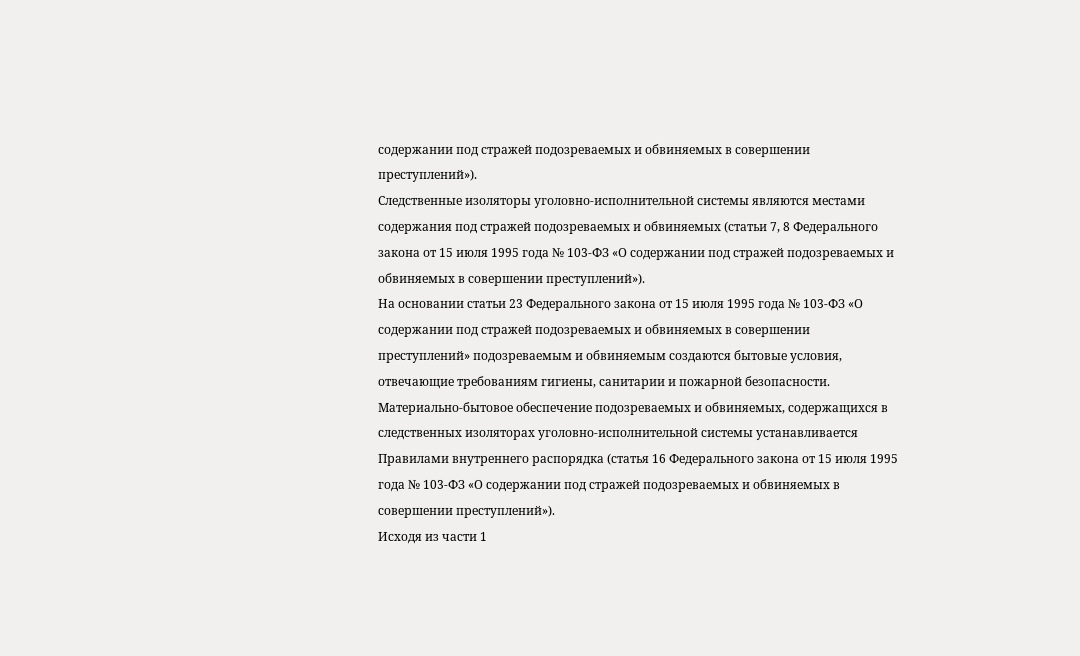содержании под стражей подозреваемых и обвиняемых в совершении преступлений»).
Следственные изоляторы уголовно-исполнительной системы являются местами содержания под стражей подозреваемых и обвиняемых (статьи 7, 8 Федерального закона от 15 июля 1995 года № 103-ФЗ «О содержании под стражей подозреваемых и обвиняемых в совершении преступлений»).
На основании статьи 23 Федерального закона от 15 июля 1995 года № 103-ФЗ «О содержании под стражей подозреваемых и обвиняемых в совершении преступлений» подозреваемым и обвиняемым создаются бытовые условия, отвечающие требованиям гигиены, санитарии и пожарной безопасности.
Материально-бытовое обеспечение подозреваемых и обвиняемых, содержащихся в следственных изоляторах уголовно-исполнительной системы устанавливается Правилами внутреннего распорядка (статья 16 Федерального закона от 15 июля 1995 года № 103-ФЗ «О содержании под стражей подозреваемых и обвиняемых в совершении преступлений»).
Исходя из части 1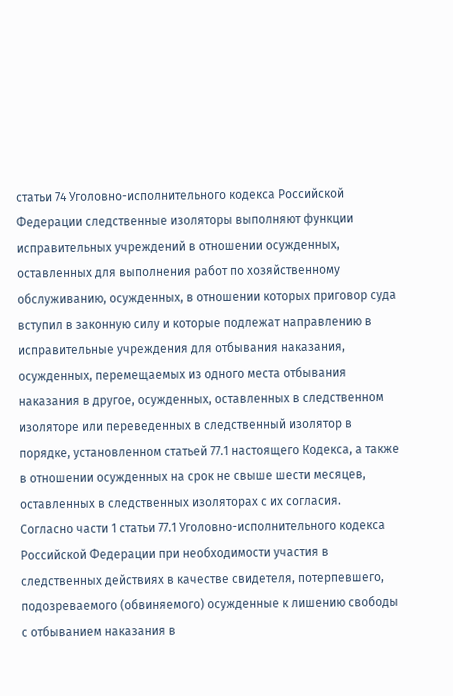статьи 74 Уголовно-исполнительного кодекса Российской Федерации следственные изоляторы выполняют функции исправительных учреждений в отношении осужденных, оставленных для выполнения работ по хозяйственному обслуживанию, осужденных, в отношении которых приговор суда вступил в законную силу и которые подлежат направлению в исправительные учреждения для отбывания наказания, осужденных, перемещаемых из одного места отбывания наказания в другое, осужденных, оставленных в следственном изоляторе или переведенных в следственный изолятор в порядке, установленном статьей 77.1 настоящего Кодекса, а также в отношении осужденных на срок не свыше шести месяцев, оставленных в следственных изоляторах с их согласия.
Согласно части 1 статьи 77.1 Уголовно-исполнительного кодекса Российской Федерации при необходимости участия в следственных действиях в качестве свидетеля, потерпевшего, подозреваемого (обвиняемого) осужденные к лишению свободы с отбыванием наказания в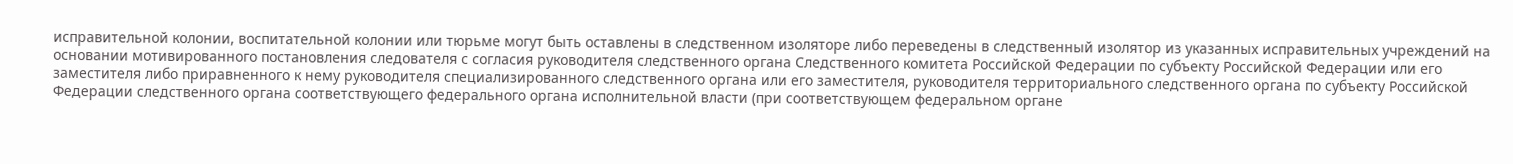исправительной колонии, воспитательной колонии или тюрьме могут быть оставлены в следственном изоляторе либо переведены в следственный изолятор из указанных исправительных учреждений на основании мотивированного постановления следователя с согласия руководителя следственного органа Следственного комитета Российской Федерации по субъекту Российской Федерации или его заместителя либо приравненного к нему руководителя специализированного следственного органа или его заместителя, руководителя территориального следственного органа по субъекту Российской Федерации следственного органа соответствующего федерального органа исполнительной власти (при соответствующем федеральном органе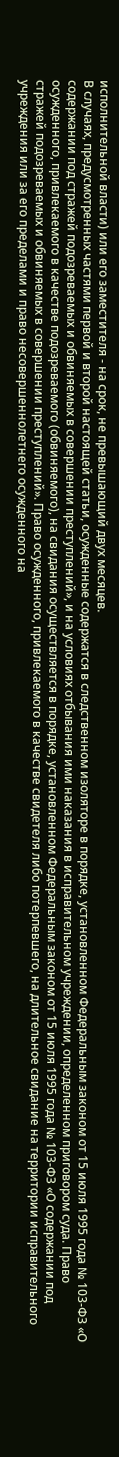исполнительной власти) или его заместителя - на срок, не превышающий двух месяцев.
В случаях, предусмотренных частями первой и второй настоящей статьи, осужденные содержатся в следственном изоляторе в порядке, установленном Федеральным законом от 15 июля 1995 года № 103-ФЗ «О содержании под стражей подозреваемых и обвиняемых в совершении преступлений», и на условиях отбывания ими наказания в исправительном учреждении, определенном приговором суда. Право осужденного, привлекаемого в качестве подозреваемого (обвиняемого), на свидания осуществляется в порядке, установленном Федеральным законом от 15 июля 1995 года № 103-ФЗ «О содержании под стражей подозреваемых и обвиняемых в совершении преступлений». Право осужденного, привлекаемого в качестве свидетеля либо потерпевшего, на длительное свидание на территории исправительного учреждения или за его пределами и право несовершеннолетнего осужденного на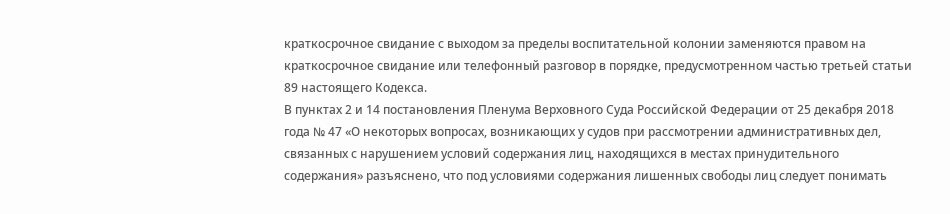краткосрочное свидание с выходом за пределы воспитательной колонии заменяются правом на краткосрочное свидание или телефонный разговор в порядке, предусмотренном частью третьей статьи 89 настоящего Кодекса.
В пунктах 2 и 14 постановления Пленума Верховного Суда Российской Федерации от 25 декабря 2018 года № 47 «О некоторых вопросах, возникающих у судов при рассмотрении административных дел, связанных с нарушением условий содержания лиц, находящихся в местах принудительного содержания» разъяснено, что под условиями содержания лишенных свободы лиц следует понимать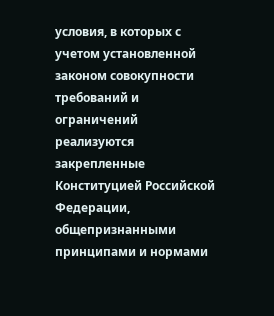условия, в которых с учетом установленной законом совокупности требований и ограничений реализуются закрепленные Конституцией Российской Федерации, общепризнанными принципами и нормами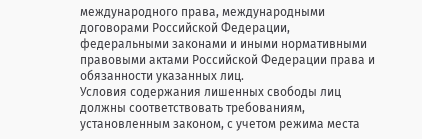международного права, международными договорами Российской Федерации, федеральными законами и иными нормативными правовыми актами Российской Федерации права и обязанности указанных лиц.
Условия содержания лишенных свободы лиц должны соответствовать требованиям, установленным законом, с учетом режима места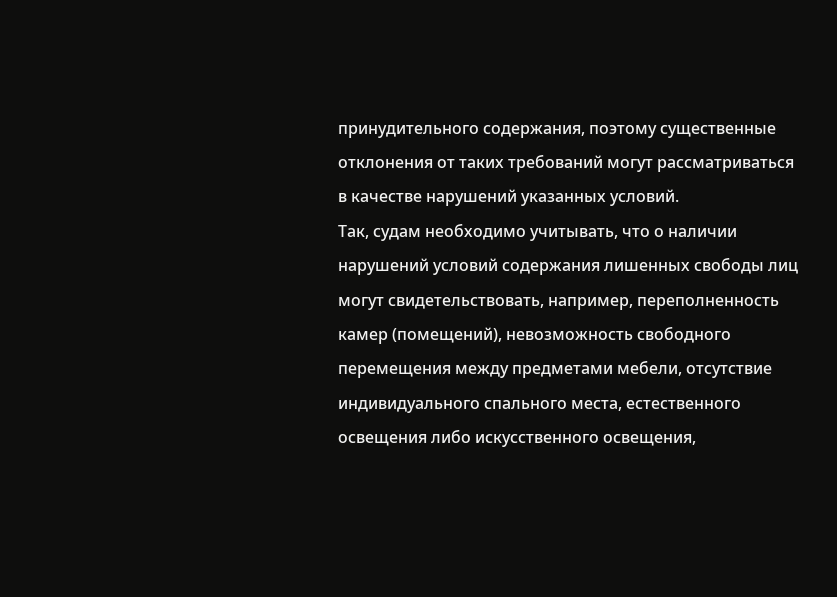принудительного содержания, поэтому существенные отклонения от таких требований могут рассматриваться в качестве нарушений указанных условий.
Так, судам необходимо учитывать, что о наличии нарушений условий содержания лишенных свободы лиц могут свидетельствовать, например, переполненность камер (помещений), невозможность свободного перемещения между предметами мебели, отсутствие индивидуального спального места, естественного освещения либо искусственного освещения,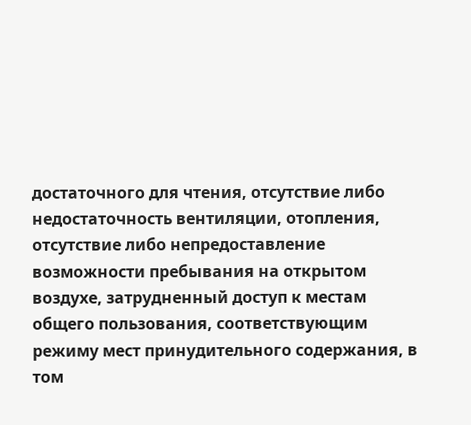достаточного для чтения, отсутствие либо недостаточность вентиляции, отопления, отсутствие либо непредоставление возможности пребывания на открытом воздухе, затрудненный доступ к местам общего пользования, соответствующим режиму мест принудительного содержания, в том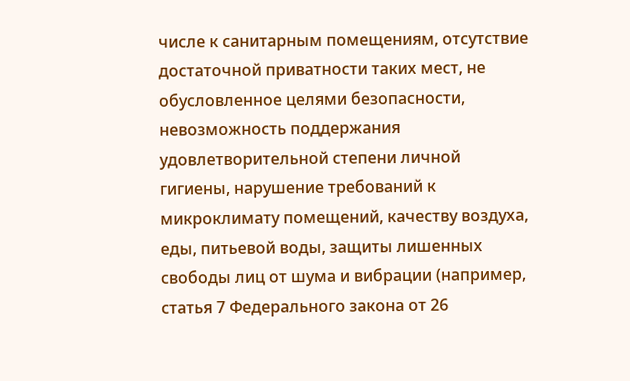числе к санитарным помещениям, отсутствие достаточной приватности таких мест, не обусловленное целями безопасности, невозможность поддержания удовлетворительной степени личной гигиены, нарушение требований к микроклимату помещений, качеству воздуха, еды, питьевой воды, защиты лишенных свободы лиц от шума и вибрации (например, статья 7 Федерального закона от 26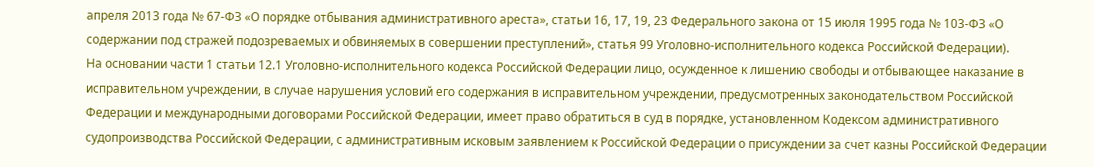апреля 2013 года № 67-ФЗ «О порядке отбывания административного ареста», статьи 16, 17, 19, 23 Федерального закона от 15 июля 1995 года № 103-ФЗ «О содержании под стражей подозреваемых и обвиняемых в совершении преступлений», статья 99 Уголовно-исполнительного кодекса Российской Федерации).
На основании части 1 статьи 12.1 Уголовно-исполнительного кодекса Российской Федерации лицо, осужденное к лишению свободы и отбывающее наказание в исправительном учреждении, в случае нарушения условий его содержания в исправительном учреждении, предусмотренных законодательством Российской Федерации и международными договорами Российской Федерации, имеет право обратиться в суд в порядке, установленном Кодексом административного судопроизводства Российской Федерации, с административным исковым заявлением к Российской Федерации о присуждении за счет казны Российской Федерации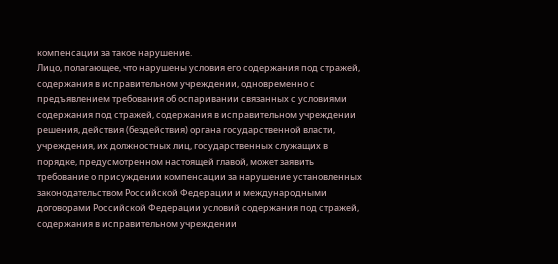компенсации за такое нарушение.
Лицо, полагающее, что нарушены условия его содержания под стражей, содержания в исправительном учреждении, одновременно с предъявлением требования об оспаривании связанных с условиями содержания под стражей, содержания в исправительном учреждении решения, действия (бездействия) органа государственной власти, учреждения, их должностных лиц, государственных служащих в порядке, предусмотренном настоящей главой, может заявить требование о присуждении компенсации за нарушение установленных законодательством Российской Федерации и международными договорами Российской Федерации условий содержания под стражей, содержания в исправительном учреждении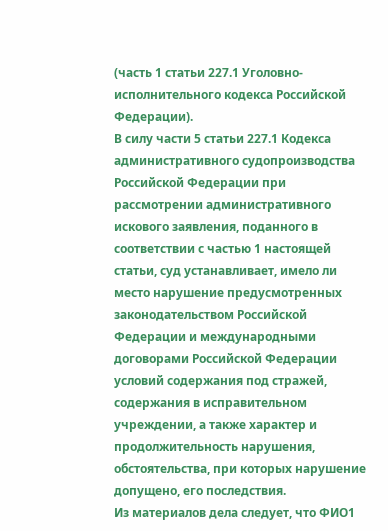(часть 1 статьи 227.1 Уголовно-исполнительного кодекса Российской Федерации).
В силу части 5 статьи 227.1 Кодекса административного судопроизводства Российской Федерации при рассмотрении административного искового заявления, поданного в соответствии с частью 1 настоящей статьи, суд устанавливает, имело ли место нарушение предусмотренных законодательством Российской Федерации и международными договорами Российской Федерации условий содержания под стражей, содержания в исправительном учреждении, а также характер и продолжительность нарушения, обстоятельства, при которых нарушение допущено, его последствия.
Из материалов дела следует, что ФИО1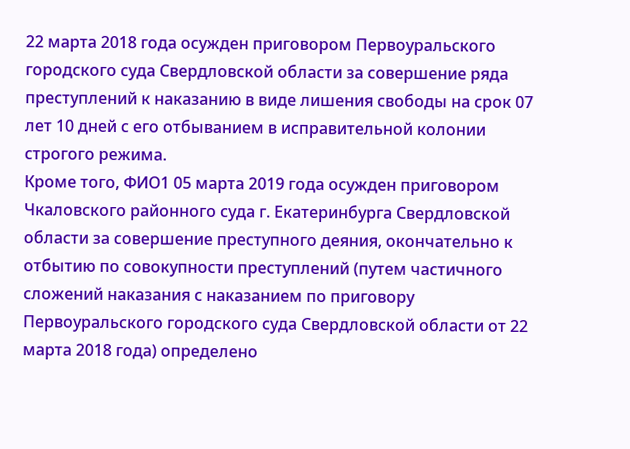22 марта 2018 года осужден приговором Первоуральского городского суда Свердловской области за совершение ряда преступлений к наказанию в виде лишения свободы на срок 07 лет 10 дней с его отбыванием в исправительной колонии строгого режима.
Кроме того, ФИО1 05 марта 2019 года осужден приговором Чкаловского районного суда г. Екатеринбурга Свердловской области за совершение преступного деяния, окончательно к отбытию по совокупности преступлений (путем частичного сложений наказания с наказанием по приговору Первоуральского городского суда Свердловской области от 22 марта 2018 года) определено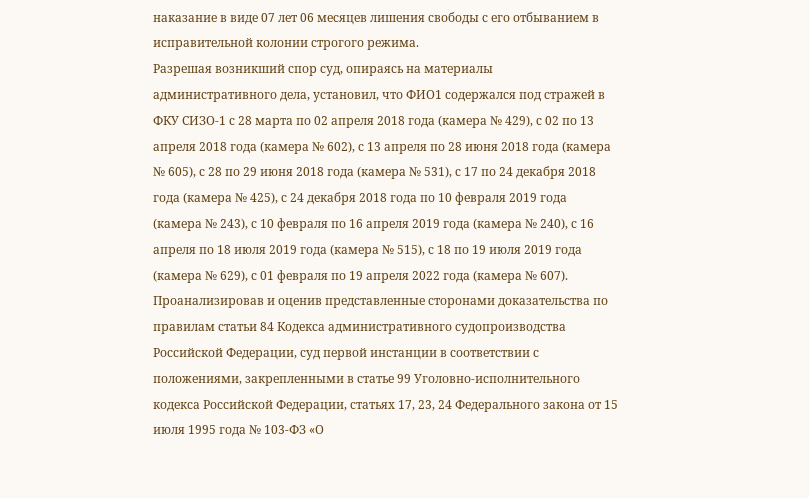наказание в виде 07 лет 06 месяцев лишения свободы с его отбыванием в исправительной колонии строгого режима.
Разрешая возникший спор суд, опираясь на материалы административного дела, установил, что ФИО1 содержался под стражей в ФКУ СИЗО-1 с 28 марта по 02 апреля 2018 года (камера № 429), с 02 по 13 апреля 2018 года (камера № 602), с 13 апреля по 28 июня 2018 года (камера № 605), с 28 по 29 июня 2018 года (камера № 531), с 17 по 24 декабря 2018 года (камера № 425), с 24 декабря 2018 года по 10 февраля 2019 года (камера № 243), с 10 февраля по 16 апреля 2019 года (камера № 240), с 16 апреля по 18 июля 2019 года (камера № 515), с 18 по 19 июля 2019 года (камера № 629), с 01 февраля по 19 апреля 2022 года (камера № 607).
Проанализировав и оценив представленные сторонами доказательства по правилам статьи 84 Кодекса административного судопроизводства Российской Федерации, суд первой инстанции в соответствии с положениями, закрепленными в статье 99 Уголовно-исполнительного кодекса Российской Федерации, статьях 17, 23, 24 Федерального закона от 15 июля 1995 года № 103-ФЗ «О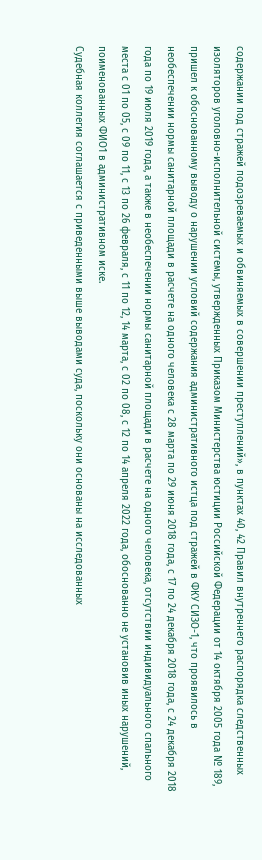содержании под стражей подозреваемых и обвиняемых в совершении преступлений», в пунктах 40, 42 Правил внутреннего распорядка следственных изоляторов уголовно-исполнительной системы, утвержденных Приказом Министерства юстиции Российской Федерации от 14 октября 2005 года № 189, пришел к обоснованному выводу о нарушении условий содержания административного истца под стражей в ФКУ СИЗО-1, что проявилось в необеспечении нормы санитарной площади в расчете на одного человека с 28 марта по 29 июня 2018 года, с 17 по 24 декабря 2018 года, с 24 декабря 2018 года по 19 июля 2019 года, а также в необеспечении нормы санитарной площади в расчете на одного человека, отсутствии индивидуального спального места с 01 по 05, с 09 по 11, с 13 по 26 февраля, с 11 по 12, 14 марта, с 02 по 08, с 12 по 14 апреля 2022 года, обоснованно не установив иных нарушений, поименованных ФИО1 в административном иске.
Судебная коллегия соглашается с приведенными выше выводами суда, поскольку они основаны на исследованных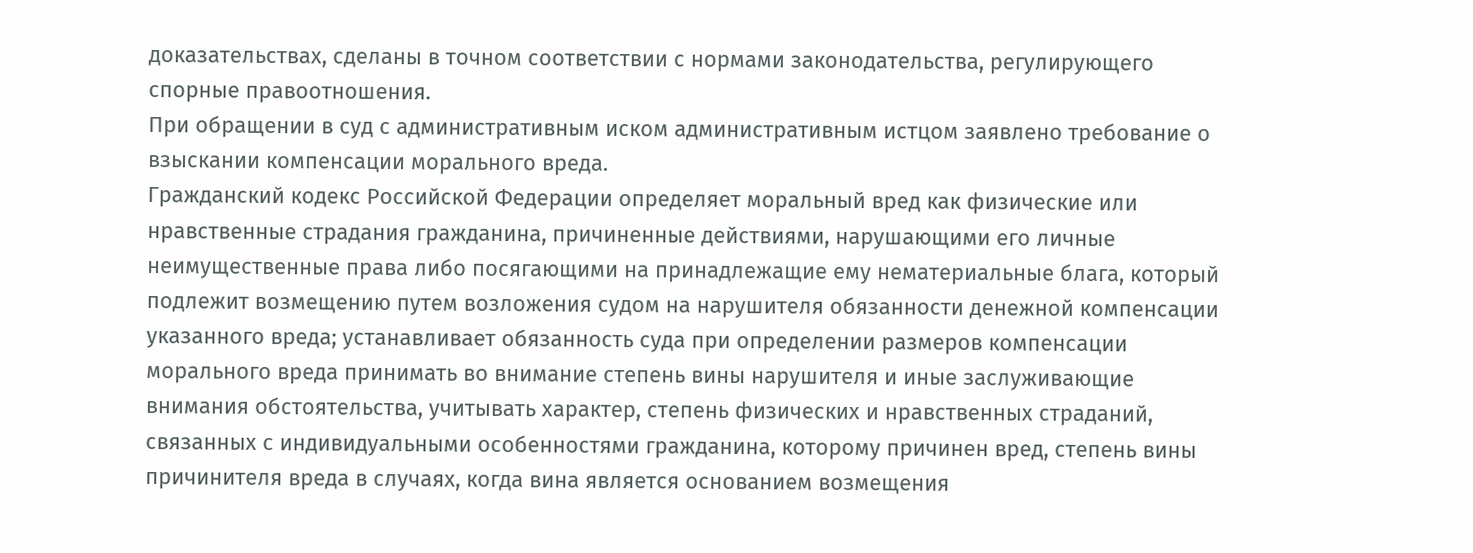доказательствах, сделаны в точном соответствии с нормами законодательства, регулирующего спорные правоотношения.
При обращении в суд с административным иском административным истцом заявлено требование о взыскании компенсации морального вреда.
Гражданский кодекс Российской Федерации определяет моральный вред как физические или нравственные страдания гражданина, причиненные действиями, нарушающими его личные неимущественные права либо посягающими на принадлежащие ему нематериальные блага, который подлежит возмещению путем возложения судом на нарушителя обязанности денежной компенсации указанного вреда; устанавливает обязанность суда при определении размеров компенсации морального вреда принимать во внимание степень вины нарушителя и иные заслуживающие внимания обстоятельства, учитывать характер, степень физических и нравственных страданий, связанных с индивидуальными особенностями гражданина, которому причинен вред, степень вины причинителя вреда в случаях, когда вина является основанием возмещения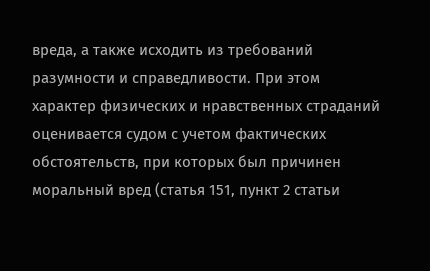вреда, а также исходить из требований разумности и справедливости. При этом характер физических и нравственных страданий оценивается судом с учетом фактических обстоятельств, при которых был причинен моральный вред (статья 151, пункт 2 статьи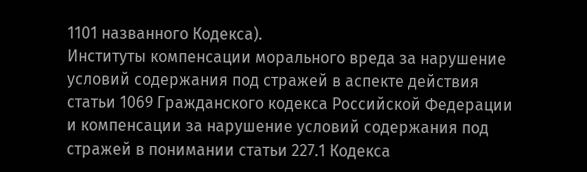1101 названного Кодекса).
Институты компенсации морального вреда за нарушение условий содержания под стражей в аспекте действия статьи 1069 Гражданского кодекса Российской Федерации и компенсации за нарушение условий содержания под стражей в понимании статьи 227.1 Кодекса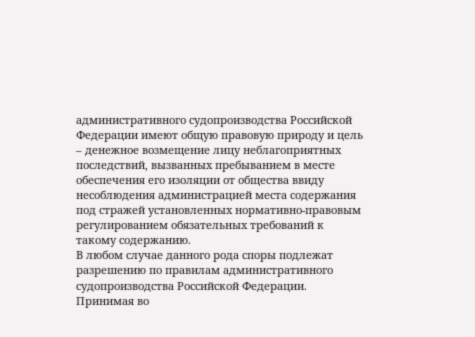административного судопроизводства Российской Федерации имеют общую правовую природу и цель – денежное возмещение лицу неблагоприятных последствий, вызванных пребыванием в месте обеспечения его изоляции от общества ввиду несоблюдения администрацией места содержания под стражей установленных нормативно-правовым регулированием обязательных требований к такому содержанию.
В любом случае данного рода споры подлежат разрешению по правилам административного судопроизводства Российской Федерации.
Принимая во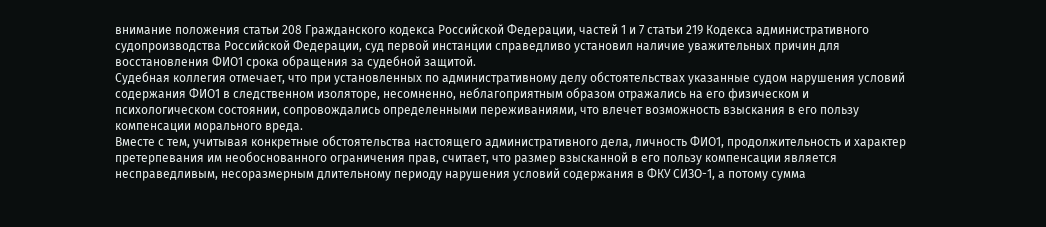внимание положения статьи 208 Гражданского кодекса Российской Федерации, частей 1 и 7 статьи 219 Кодекса административного судопроизводства Российской Федерации, суд первой инстанции справедливо установил наличие уважительных причин для восстановления ФИО1 срока обращения за судебной защитой.
Судебная коллегия отмечает, что при установленных по административному делу обстоятельствах указанные судом нарушения условий содержания ФИО1 в следственном изоляторе, несомненно, неблагоприятным образом отражались на его физическом и психологическом состоянии, сопровождались определенными переживаниями, что влечет возможность взыскания в его пользу компенсации морального вреда.
Вместе с тем, учитывая конкретные обстоятельства настоящего административного дела, личность ФИО1, продолжительность и характер претерпевания им необоснованного ограничения прав, считает, что размер взысканной в его пользу компенсации является несправедливым, несоразмерным длительному периоду нарушения условий содержания в ФКУ СИЗО-1, а потому сумма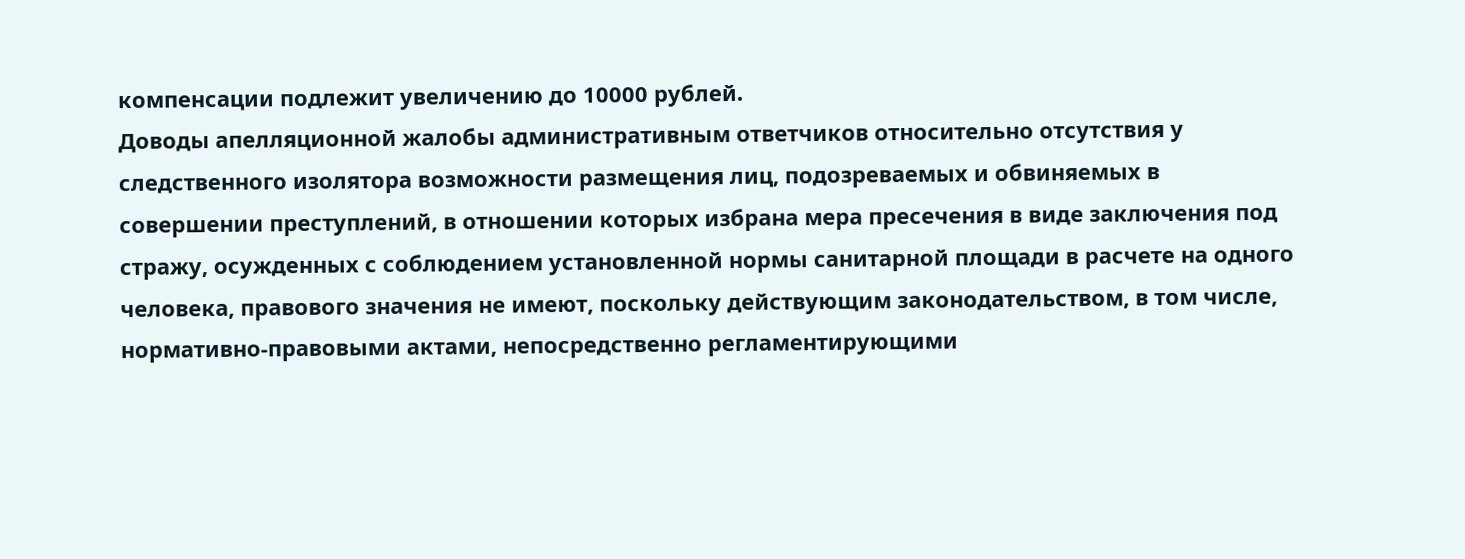компенсации подлежит увеличению до 10000 рублей.
Доводы апелляционной жалобы административным ответчиков относительно отсутствия у следственного изолятора возможности размещения лиц, подозреваемых и обвиняемых в совершении преступлений, в отношении которых избрана мера пресечения в виде заключения под стражу, осужденных с соблюдением установленной нормы санитарной площади в расчете на одного человека, правового значения не имеют, поскольку действующим законодательством, в том числе, нормативно-правовыми актами, непосредственно регламентирующими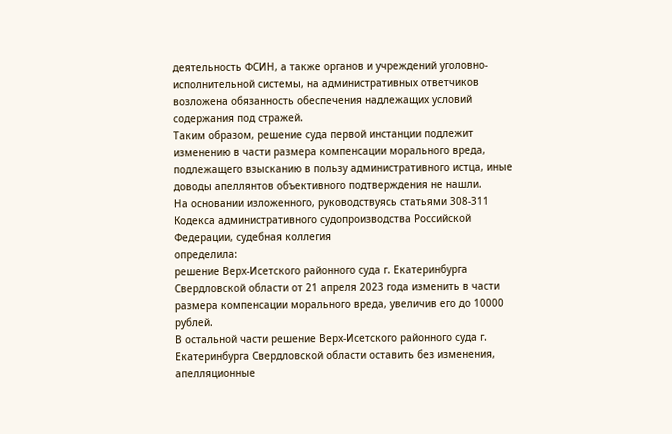деятельность ФСИН, а также органов и учреждений уголовно-исполнительной системы, на административных ответчиков возложена обязанность обеспечения надлежащих условий содержания под стражей.
Таким образом, решение суда первой инстанции подлежит изменению в части размера компенсации морального вреда, подлежащего взысканию в пользу административного истца, иные доводы апеллянтов объективного подтверждения не нашли.
На основании изложенного, руководствуясь статьями 308-311 Кодекса административного судопроизводства Российской Федерации, судебная коллегия
определила:
решение Верх-Исетского районного суда г. Екатеринбурга Свердловской области от 21 апреля 2023 года изменить в части размера компенсации морального вреда, увеличив его до 10000 рублей.
В остальной части решение Верх-Исетского районного суда г. Екатеринбурга Свердловской области оставить без изменения, апелляционные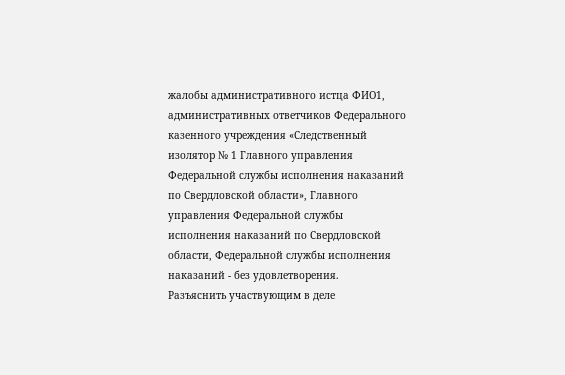жалобы административного истца ФИО1, административных ответчиков Федерального казенного учреждения «Следственный изолятор № 1 Главного управления Федеральной службы исполнения наказаний по Свердловской области», Главного управления Федеральной службы исполнения наказаний по Свердловской области, Федеральной службы исполнения наказаний - без удовлетворения.
Разъяснить участвующим в деле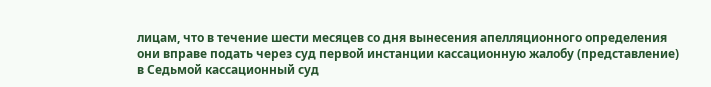лицам, что в течение шести месяцев со дня вынесения апелляционного определения они вправе подать через суд первой инстанции кассационную жалобу (представление) в Седьмой кассационный суд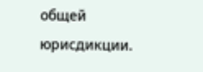общей юрисдикции.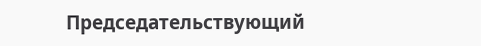Председательствующий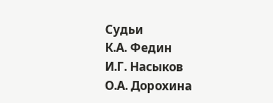Судьи
К.А. Федин
И.Г. Насыков
О.А. Дорохина